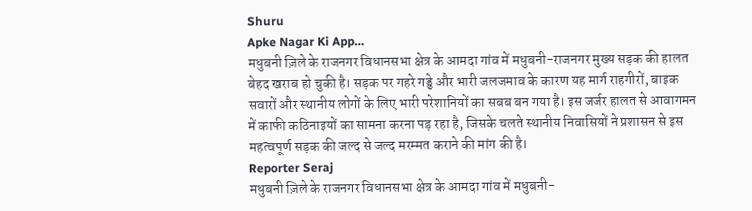Shuru
Apke Nagar Ki App…
मधुबनी ज़िले के राजनगर विधानसभा क्षेत्र के आमदा गांव में मधुबनी-राजनगर मुख्य सड़क की हालत बेहद खराब हो चुकी है। सड़क पर गहरे गड्ढे और भारी जलजमाव के कारण यह मार्ग राहगीरों, बाइक सवारों और स्थानीय लोगों के लिए भारी परेशानियों का सबब बन गया है। इस जर्जर हालत से आवागमन में काफी कठिनाइयों का सामना करना पड़ रहा है, जिसके चलते स्थानीय निवासियों ने प्रशासन से इस महत्वपूर्ण सड़क की जल्द से जल्द मरम्मत कराने की मांग की है।
Reporter Seraj
मधुबनी ज़िले के राजनगर विधानसभा क्षेत्र के आमदा गांव में मधुबनी-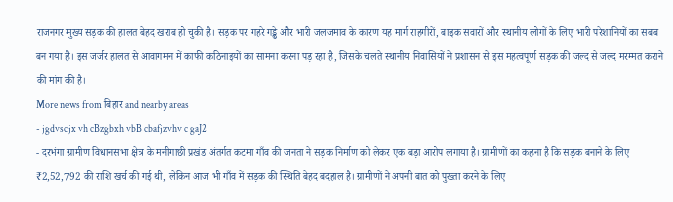राजनगर मुख्य सड़क की हालत बेहद खराब हो चुकी है। सड़क पर गहरे गड्ढे और भारी जलजमाव के कारण यह मार्ग राहगीरों, बाइक सवारों और स्थानीय लोगों के लिए भारी परेशानियों का सबब बन गया है। इस जर्जर हालत से आवागमन में काफी कठिनाइयों का सामना करना पड़ रहा है, जिसके चलते स्थानीय निवासियों ने प्रशासन से इस महत्वपूर्ण सड़क की जल्द से जल्द मरम्मत कराने की मांग की है।
More news from बिहार and nearby areas
- jgdvscjx vh cBzgbxh vbB cbafjzvhv c gaJ2
- दरभंगा ग्रामीण विधानसभा क्षेत्र के मनीगाछी प्रखंड अंतर्गत कटमा गाँव की जनता ने सड़क निर्माण को लेकर एक बड़ा आरोप लगाया है। ग्रामीणों का कहना है कि सड़क बनाने के लिए ₹2,52,792 की राशि खर्च की गई थी, लेकिन आज भी गाँव में सड़क की स्थिति बेहद बदहाल है। ग्रामीणों ने अपनी बात को पुख्ता करने के लिए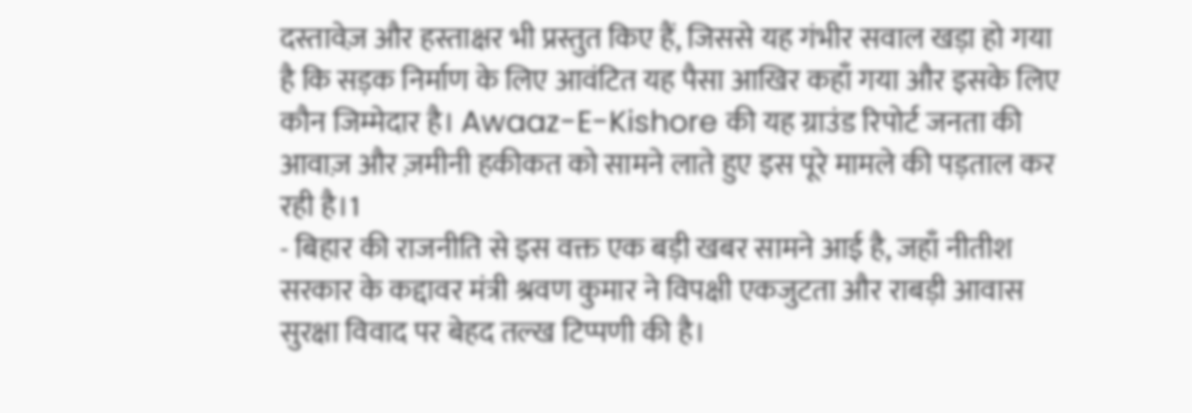दस्तावेज़ और हस्ताक्षर भी प्रस्तुत किए हैं, जिससे यह गंभीर सवाल खड़ा हो गया है कि सड़क निर्माण के लिए आवंटित यह पैसा आखिर कहाँ गया और इसके लिए कौन जिम्मेदार है। Awaaz-E-Kishore की यह ग्राउंड रिपोर्ट जनता की आवाज़ और ज़मीनी हकीकत को सामने लाते हुए इस पूरे मामले की पड़ताल कर रही है।1
- बिहार की राजनीति से इस वक्त एक बड़ी खबर सामने आई है, जहाँ नीतीश सरकार के कद्दावर मंत्री श्रवण कुमार ने विपक्षी एकजुटता और राबड़ी आवास सुरक्षा विवाद पर बेहद तल्ख टिप्पणी की है।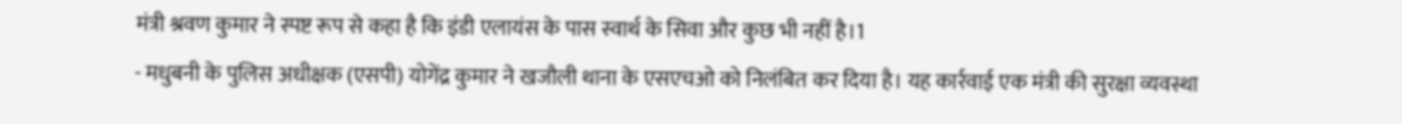मंत्री श्रवण कुमार ने स्पष्ट रूप से कहा है कि इंडी एलायंस के पास स्वार्थ के सिवा और कुछ भी नहीं है।1
- मधुबनी के पुलिस अधीक्षक (एसपी) योगेंद्र कुमार ने खजौली थाना के एसएचओ को निलंबित कर दिया है। यह कार्रवाई एक मंत्री की सुरक्षा व्यवस्था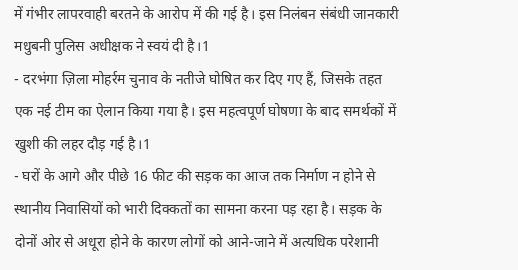में गंभीर लापरवाही बरतने के आरोप में की गई है। इस निलंबन संबंधी जानकारी मधुबनी पुलिस अधीक्षक ने स्वयं दी है।1
- दरभंगा ज़िला मोहर्रम चुनाव के नतीजे घोषित कर दिए गए हैं, जिसके तहत एक नई टीम का ऐलान किया गया है। इस महत्वपूर्ण घोषणा के बाद समर्थकों में खुशी की लहर दौड़ गई है।1
- घरों के आगे और पीछे 16 फीट की सड़क का आज तक निर्माण न होने से स्थानीय निवासियों को भारी दिक्कतों का सामना करना पड़ रहा है। सड़क के दोनों ओर से अधूरा होने के कारण लोगों को आने-जाने में अत्यधिक परेशानी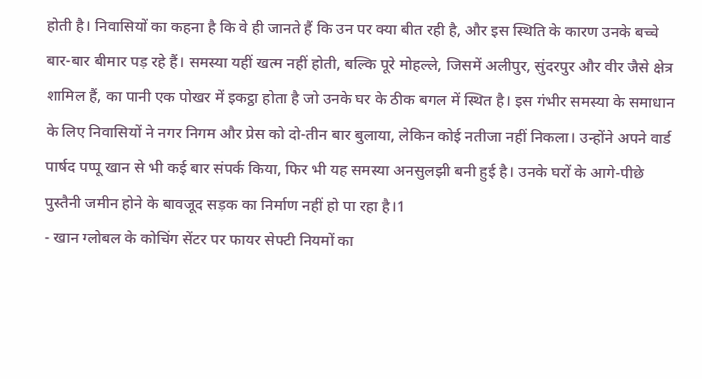होती है। निवासियों का कहना है कि वे ही जानते हैं कि उन पर क्या बीत रही है, और इस स्थिति के कारण उनके बच्चे बार-बार बीमार पड़ रहे हैं। समस्या यहीं खत्म नहीं होती, बल्कि पूरे मोहल्ले, जिसमें अलीपुर, सुंदरपुर और वीर जैसे क्षेत्र शामिल हैं, का पानी एक पोखर में इकट्ठा होता है जो उनके घर के ठीक बगल में स्थित है। इस गंभीर समस्या के समाधान के लिए निवासियों ने नगर निगम और प्रेस को दो-तीन बार बुलाया, लेकिन कोई नतीजा नहीं निकला। उन्होंने अपने वार्ड पार्षद पप्पू खान से भी कई बार संपर्क किया, फिर भी यह समस्या अनसुलझी बनी हुई है। उनके घरों के आगे-पीछे पुस्तैनी जमीन होने के बावजूद सड़क का निर्माण नहीं हो पा रहा है।1
- खान ग्लोबल के कोचिंग सेंटर पर फायर सेफ्टी नियमों का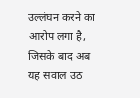उल्लंघन करने का आरोप लगा है, जिसके बाद अब यह सवाल उठ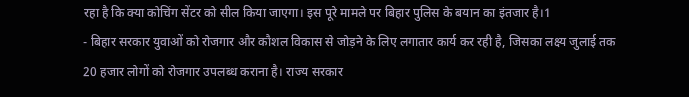रहा है कि क्या कोचिंग सेंटर को सील किया जाएगा। इस पूरे मामले पर बिहार पुलिस के बयान का इंतजार है।1
- बिहार सरकार युवाओं को रोजगार और कौशल विकास से जोड़ने के लिए लगातार कार्य कर रही है, जिसका लक्ष्य जुलाई तक 20 हजार लोगों को रोजगार उपलब्ध कराना है। राज्य सरकार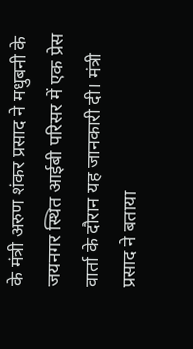के मंत्री अरुण शंकर प्रसाद ने मधुबनी के जयनगर स्थित आईबी परिसर में एक प्रेस वार्ता के दौरान यह जानकारी दी। मंत्री प्रसाद ने बताया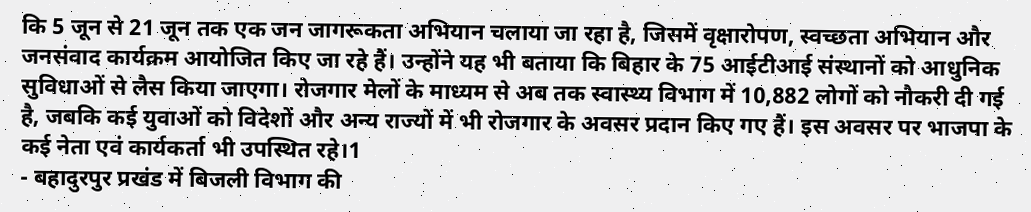कि 5 जून से 21 जून तक एक जन जागरूकता अभियान चलाया जा रहा है, जिसमें वृक्षारोपण, स्वच्छता अभियान और जनसंवाद कार्यक्रम आयोजित किए जा रहे हैं। उन्होंने यह भी बताया कि बिहार के 75 आईटीआई संस्थानों को आधुनिक सुविधाओं से लैस किया जाएगा। रोजगार मेलों के माध्यम से अब तक स्वास्थ्य विभाग में 10,882 लोगों को नौकरी दी गई है, जबकि कई युवाओं को विदेशों और अन्य राज्यों में भी रोजगार के अवसर प्रदान किए गए हैं। इस अवसर पर भाजपा के कई नेता एवं कार्यकर्ता भी उपस्थित रहे।1
- बहादुरपुर प्रखंड में बिजली विभाग की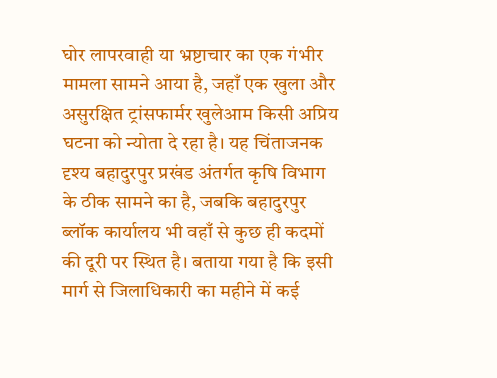घोर लापरवाही या भ्रष्टाचार का एक गंभीर मामला सामने आया है, जहाँ एक खुला और असुरक्षित ट्रांसफार्मर खुलेआम किसी अप्रिय घटना को न्योता दे रहा है। यह चिंताजनक दृश्य बहादुरपुर प्रखंड अंतर्गत कृषि विभाग के ठीक सामने का है, जबकि बहादुरपुर ब्लॉक कार्यालय भी वहाँ से कुछ ही कदमों की दूरी पर स्थित है। बताया गया है कि इसी मार्ग से जिलाधिकारी का महीने में कई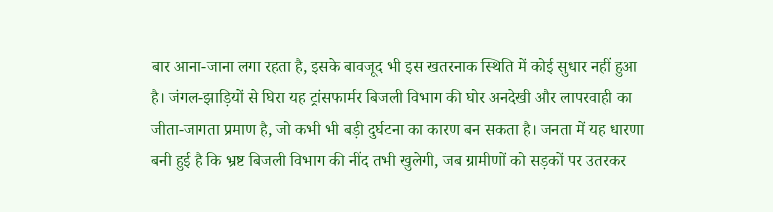बार आना-जाना लगा रहता है, इसके बावजूद भी इस खतरनाक स्थिति में कोई सुधार नहीं हुआ है। जंगल-झाड़ियों से घिरा यह ट्रांसफार्मर बिजली विभाग की घोर अनदेखी और लापरवाही का जीता-जागता प्रमाण है, जो कभी भी बड़ी दुर्घटना का कारण बन सकता है। जनता में यह धारणा बनी हुई है कि भ्रष्ट बिजली विभाग की नींद तभी खुलेगी, जब ग्रामीणों को सड़कों पर उतरकर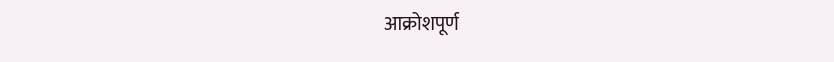आक्रोशपूर्ण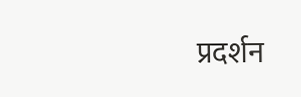प्रदर्शन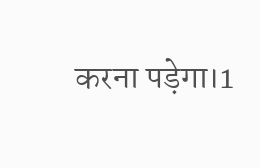करना पड़ेगा।1